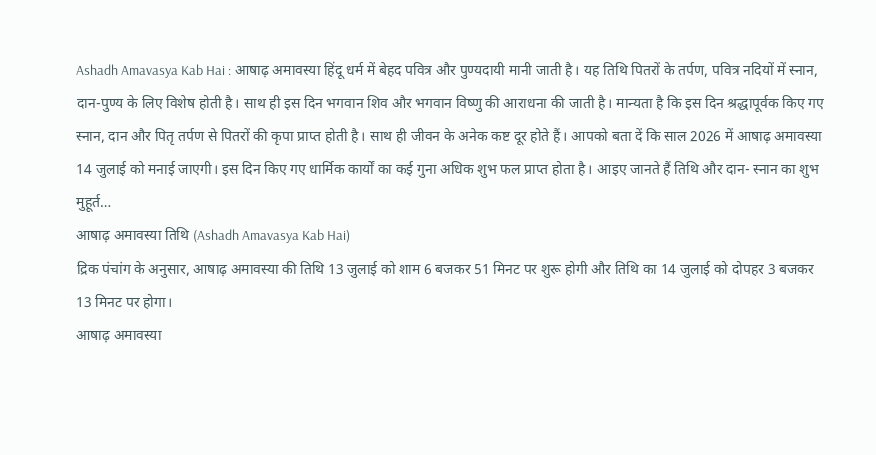Ashadh Amavasya Kab Hai : आषाढ़ अमावस्या हिंदू धर्म में बेहद पवित्र और पुण्यदायी मानी जाती है। यह तिथि पितरों के तर्पण, पवित्र नदियों में स्नान, दान-पुण्य के लिए विशेष होती है। साथ ही इस दिन भगवान शिव और भगवान विष्णु की आराधना की जाती है। मान्यता है कि इस दिन श्रद्धापूर्वक किए गए स्नान, दान और पितृ तर्पण से पितरों की कृपा प्राप्त होती है। साथ ही जीवन के अनेक कष्ट दूर होते हैं। आपको बता दें कि साल 2026 में आषाढ़ अमावस्या 14 जुलाई को मनाई जाएगी। इस दिन किए गए धार्मिक कार्यों का कई गुना अधिक शुभ फल प्राप्त होता है। आइए जानते हैं तिथि और दान- स्नान का शुभ मुहूर्त…
आषाढ़ अमावस्या तिथि (Ashadh Amavasya Kab Hai)
द्रिक पंचांग के अनुसार, आषाढ़ अमावस्या की तिथि 13 जुलाई को शाम 6 बजकर 51 मिनट पर शुरू होगी और तिथि का 14 जुलाई को दोपहर 3 बजकर 13 मिनट पर होगा।
आषाढ़ अमावस्या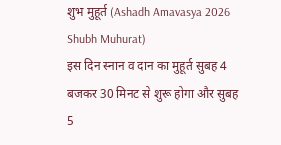शुभ मुहूर्त (Ashadh Amavasya 2026 Shubh Muhurat)
इस दिन स्नान व दान का मुहूर्त सुबह 4 बजकर 30 मिनट से शुरू होगा और सुबह 5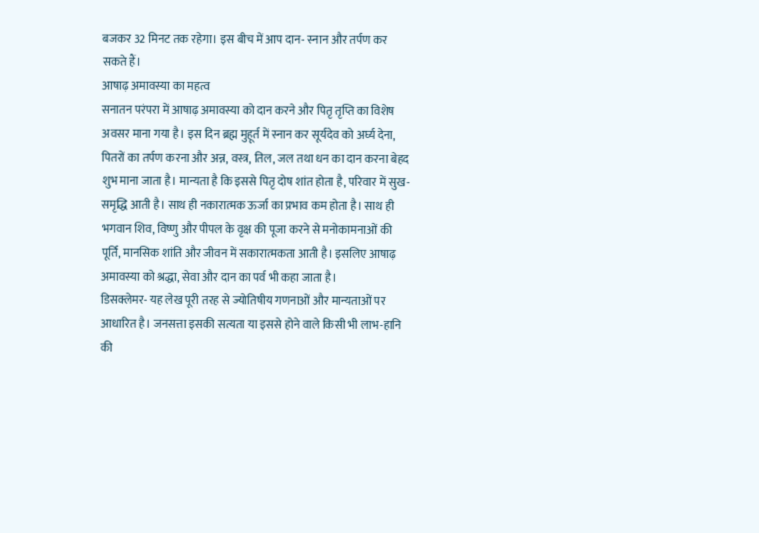बजकर 32 मिनट तक रहेगा। इस बीच में आप दान- स्नान और तर्पण कर सकते हैं।
आषाढ़ अमावस्या का महत्व
सनातन परंपरा में आषाढ़ अमावस्या को दान करने और पितृ तृप्ति का विशेष अवसर माना गया है। इस दिन ब्रह्म मुहूर्त में स्नान कर सूर्यदेव को अर्घ्य देना, पितरों का तर्पण करना और अन्न, वस्त्र, तिल, जल तथा धन का दान करना बेहद शुभ माना जाता है। मान्यता है कि इससे पितृ दोष शांत होता है, परिवार में सुख-समृद्धि आती है। साथ ही नकारात्मक ऊर्जा का प्रभाव कम होता है। साथ ही भगवान शिव, विष्णु और पीपल के वृक्ष की पूजा करने से मनोकामनाओं की पूर्ति, मानसिक शांति और जीवन में सकारात्मकता आती है। इसलिए आषाढ़ अमावस्या को श्रद्धा, सेवा और दान का पर्व भी कहा जाता है।
डिसक्लेमर- यह लेख पूरी तरह से ज्योतिषीय गणनाओं और मान्यताओं पर आधारित है। जनसत्ता इसकी सत्यता या इससे होने वाले किसी भी लाभ-हानि की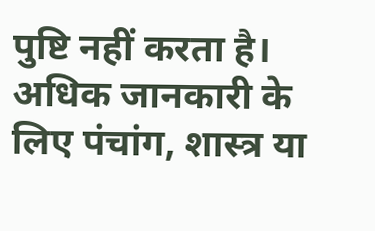पुष्टि नहीं करता है। अधिक जानकारी के लिए पंचांग, शास्त्र या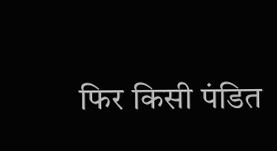फिर किसी पंडित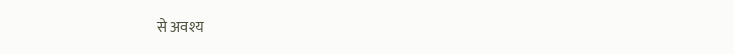से अवश्य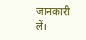जानकारी लें।